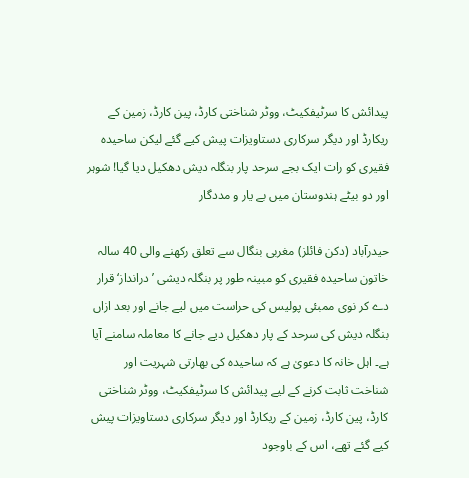پیدائش کا سرٹیفکیٹ، ووٹر شناختی کارڈ، پین کارڈ، زمین کے ریکارڈ اور دیگر سرکاری دستاویزات پیش کیے گئے لیکن ساحیدہ فقیری کو رات ایک بجے سرحد پار بنگلہ دیش دھکیل دیا گیا! شوہر اور دو بیٹے ہندوستان میں بے یار و مددگار

حیدرآباد (دکن فائلز) مغربی بنگال سے تعلق رکھنے والی 40 سالہ خاتون ساحیدہ فقیری کو مبینہ طور پر بنگلہ دیشی ’درانداز‘ قرار دے کر نوی ممبئی پولیس کی حراست میں لیے جانے اور بعد ازاں بنگلہ دیش کی سرحد کے پار دھکیل دیے جانے کا معاملہ سامنے آیا ہے۔ اہل خانہ کا دعویٰ ہے کہ ساحیدہ کی بھارتی شہریت اور شناخت ثابت کرنے کے لیے پیدائش کا سرٹیفکیٹ، ووٹر شناختی کارڈ، پین کارڈ، زمین کے ریکارڈ اور دیگر سرکاری دستاویزات پیش کیے گئے تھے، اس کے باوجود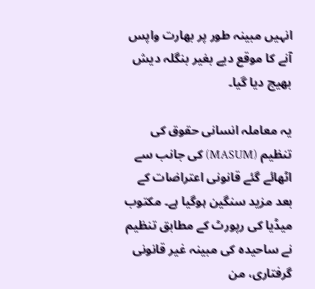انہیں مبینہ طور پر بھارت واپس آنے کا موقع دیے بغیر بنگلہ دیش بھیج دیا گیا۔

یہ معاملہ انسانی حقوق کی تنظیم (MASUM) کی جانب سے اٹھائے گئے قانونی اعتراضات کے بعد مزید سنگین ہوگیا ہے۔ مکتوب میڈیا کی رپورٹ کے مطابق تنظیم نے ساحیدہ کی مبینہ غیر قانونی گرفتاری، من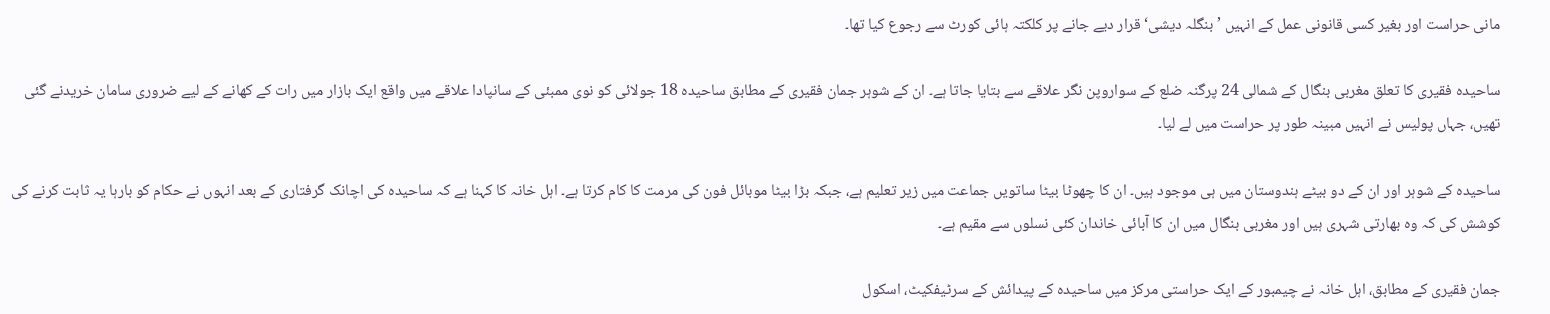مانی حراست اور بغیر کسی قانونی عمل کے انہیں ’بنگلہ دیشی‘ قرار دیے جانے پر کلکتہ ہائی کورٹ سے رجوع کیا تھا۔

ساحیدہ فقیری کا تعلق مغربی بنگال کے شمالی 24 پرگنہ ضلع کے سواروپن نگر علاقے سے بتایا جاتا ہے۔ ان کے شوہر جمان فقیری کے مطابق ساحیدہ 18 جولائی کو نوی ممبئی کے سانپادا علاقے میں واقع ایک بازار میں رات کے کھانے کے لیے ضروری سامان خریدنے گئی تھیں، جہاں پولیس نے انہیں مبینہ طور پر حراست میں لے لیا۔

ساحیدہ کے شوہر اور ان کے دو بیٹے ہندوستان میں ہی موجود ہیں۔ ان کا چھوٹا بیٹا ساتویں جماعت میں زیر تعلیم ہے، جبکہ بڑا بیٹا موبائل فون کی مرمت کا کام کرتا ہے۔ اہل خانہ کا کہنا ہے کہ ساحیدہ کی اچانک گرفتاری کے بعد انہوں نے حکام کو بارہا یہ ثابت کرنے کی کوشش کی کہ وہ بھارتی شہری ہیں اور مغربی بنگال میں ان کا آبائی خاندان کئی نسلوں سے مقیم ہے۔

جمان فقیری کے مطابق، اہل خانہ نے چیمبور کے ایک حراستی مرکز میں ساحیدہ کے پیدائش کے سرٹیفکیٹ، اسکول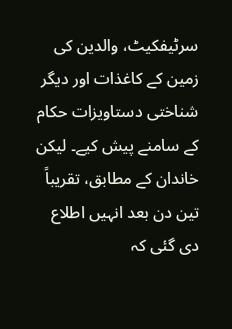سرٹیفکیٹ، والدین کی زمین کے کاغذات اور دیگر شناختی دستاویزات حکام کے سامنے پیش کیے۔ لیکن خاندان کے مطابق، تقریباً تین دن بعد انہیں اطلاع دی گئی کہ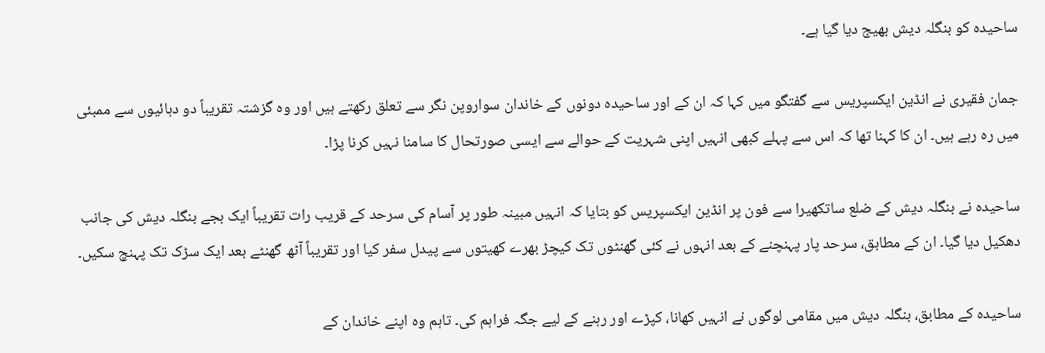ساحیدہ کو بنگلہ دیش بھیج دیا گیا ہے۔

جمان فقیری نے انڈین ایکسپریس سے گفتگو میں کہا کہ ان کے اور ساحیدہ دونوں کے خاندان سواروپن نگر سے تعلق رکھتے ہیں اور وہ گزشتہ تقریباً دو دہائیوں سے ممبئی میں رہ رہے ہیں۔ ان کا کہنا تھا کہ اس سے پہلے کبھی انہیں اپنی شہریت کے حوالے سے ایسی صورتحال کا سامنا نہیں کرنا پڑا۔

ساحیدہ نے بنگلہ دیش کے ضلع ساتکھیرا سے فون پر انڈین ایکسپریس کو بتایا کہ انہیں مبینہ طور پر آسام کی سرحد کے قریب رات تقریباً ایک بجے بنگلہ دیش کی جانب دھکیل دیا گیا۔ ان کے مطابق، سرحد پار پہنچنے کے بعد انہوں نے کئی گھنٹوں تک کیچڑ بھرے کھیتوں سے پیدل سفر کیا اور تقریباً آٹھ گھنٹے بعد ایک سڑک تک پہنچ سکیں۔

ساحیدہ کے مطابق، بنگلہ دیش میں مقامی لوگوں نے انہیں کھانا، کپڑے اور رہنے کے لیے جگہ فراہم کی۔ تاہم وہ اپنے خاندان کے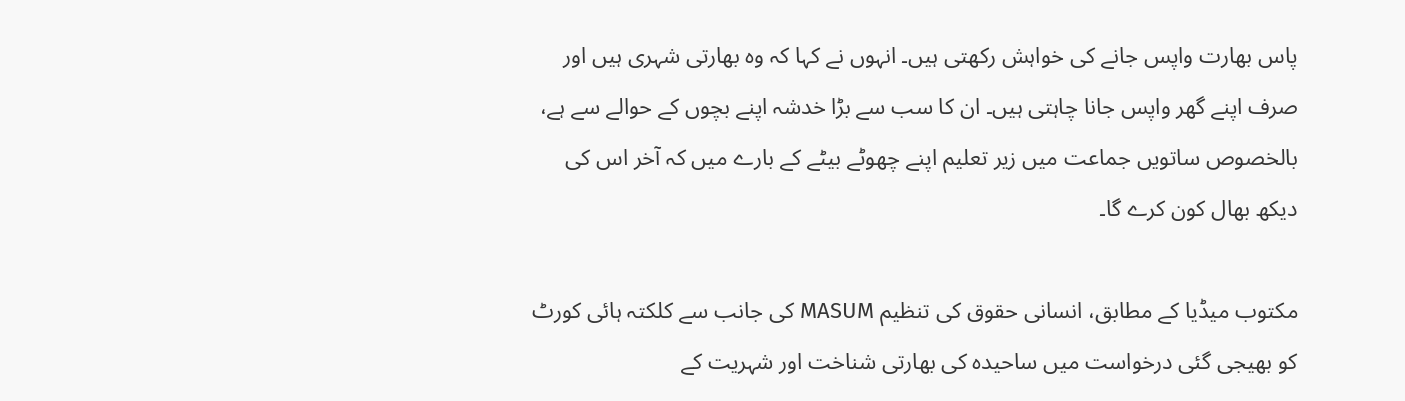پاس بھارت واپس جانے کی خواہش رکھتی ہیں۔ انہوں نے کہا کہ وہ بھارتی شہری ہیں اور صرف اپنے گھر واپس جانا چاہتی ہیں۔ ان کا سب سے بڑا خدشہ اپنے بچوں کے حوالے سے ہے، بالخصوص ساتویں جماعت میں زیر تعلیم اپنے چھوٹے بیٹے کے بارے میں کہ آخر اس کی دیکھ بھال کون کرے گا۔

مکتوب میڈیا کے مطابق، انسانی حقوق کی تنظیم MASUM کی جانب سے کلکتہ ہائی کورٹ کو بھیجی گئی درخواست میں ساحیدہ کی بھارتی شناخت اور شہریت کے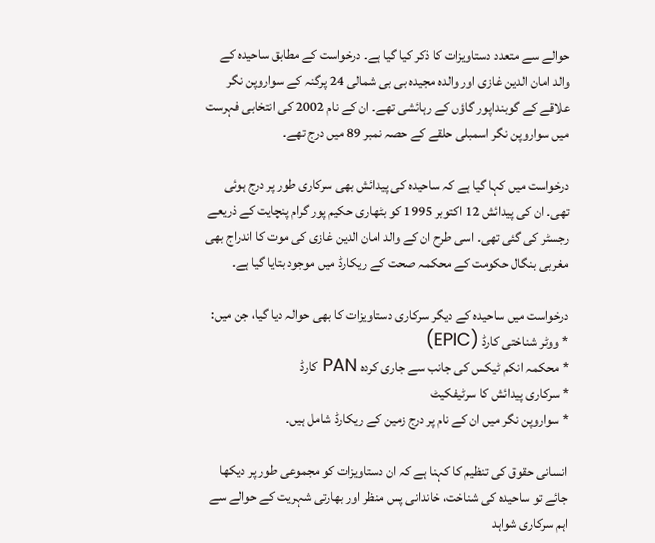حوالے سے متعدد دستاویزات کا ذکر کیا گیا ہے۔ درخواست کے مطابق ساحیدہ کے والد امان الدین غازی اور والدہ مجیدہ بی بی شمالی 24 پرگنہ کے سواروپن نگر علاقے کے گوبنداپور گاؤں کے رہائشی تھے۔ ان کے نام 2002 کی انتخابی فہرست میں سواروپن نگر اسمبلی حلقے کے حصہ نمبر 89 میں درج تھے۔

درخواست میں کہا گیا ہے کہ ساحیدہ کی پیدائش بھی سرکاری طور پر درج ہوئی تھی۔ ان کی پیدائش 12 اکتوبر 1995 کو بٹھاری حکیم پور گرام پنچایت کے ذریعے رجسٹر کی گئی تھی۔ اسی طرح ان کے والد امان الدین غازی کی موت کا اندراج بھی مغربی بنگال حکومت کے محکمہ صحت کے ریکارڈ میں موجود بتایا گیا ہے۔

درخواست میں ساحیدہ کے دیگر سرکاری دستاویزات کا بھی حوالہ دیا گیا، جن میں:
* ووٹر شناختی کارڈ (EPIC)
* محکمہ انکم ٹیکس کی جانب سے جاری کردہ PAN کارڈ
* سرکاری پیدائش کا سرٹیفکیٹ
* سواروپن نگر میں ان کے نام پر درج زمین کے ریکارڈ شامل ہیں۔

انسانی حقوق کی تنظیم کا کہنا ہے کہ ان دستاویزات کو مجموعی طور پر دیکھا جائے تو ساحیدہ کی شناخت، خاندانی پس منظر اور بھارتی شہریت کے حوالے سے اہم سرکاری شواہد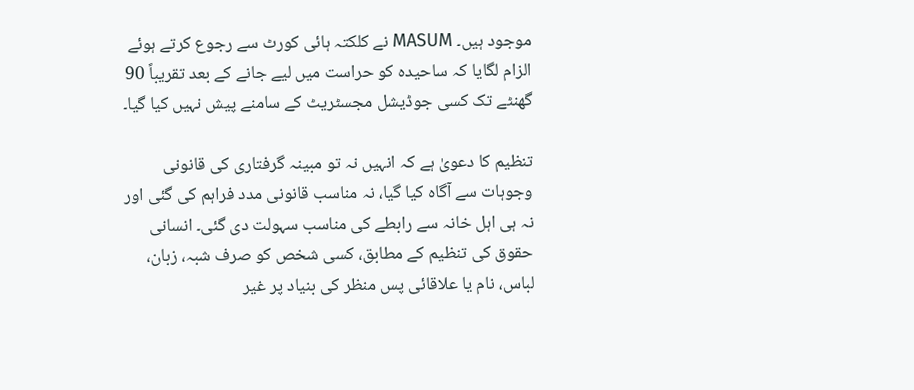موجود ہیں۔ MASUM نے کلکتہ ہائی کورٹ سے رجوع کرتے ہوئے الزام لگایا کہ ساحیدہ کو حراست میں لیے جانے کے بعد تقریباً 90 گھنٹے تک کسی جوڈیشل مجسٹریٹ کے سامنے پیش نہیں کیا گیا۔

تنظیم کا دعویٰ ہے کہ انہیں نہ تو مبینہ گرفتاری کی قانونی وجوہات سے آگاہ کیا گیا، نہ مناسب قانونی مدد فراہم کی گئی اور نہ ہی اہل خانہ سے رابطے کی مناسب سہولت دی گئی۔ انسانی حقوق کی تنظیم کے مطابق، کسی شخص کو صرف شبہ، زبان، لباس، نام یا علاقائی پس منظر کی بنیاد پر غیر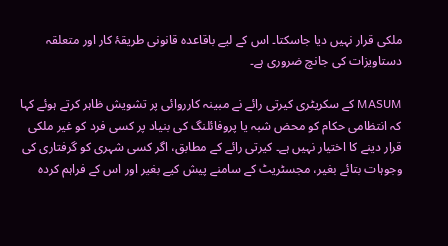ملکی قرار نہیں دیا جاسکتا۔ اس کے لیے باقاعدہ قانونی طریقۂ کار اور متعلقہ دستاویزات کی جانچ ضروری ہے۔

MASUM کے سکریٹری کیرتی رائے نے مبینہ کارروائی پر تشویش ظاہر کرتے ہوئے کہا کہ انتظامی حکام کو محض شبہ یا پروفائلنگ کی بنیاد پر کسی فرد کو غیر ملکی قرار دینے کا اختیار نہیں ہے۔ کیرتی رائے کے مطابق، اگر کسی شہری کو گرفتاری کی وجوہات بتائے بغیر، مجسٹریٹ کے سامنے پیش کیے بغیر اور اس کے فراہم کردہ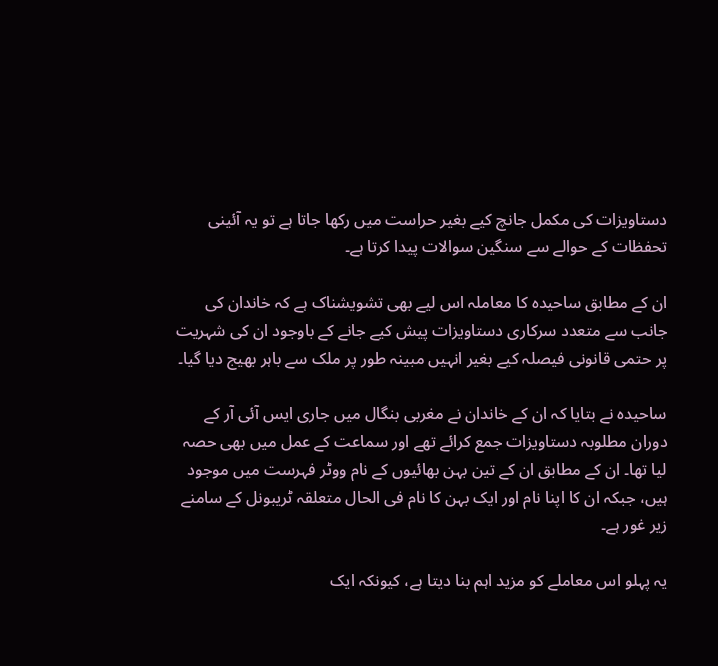دستاویزات کی مکمل جانچ کیے بغیر حراست میں رکھا جاتا ہے تو یہ آئینی تحفظات کے حوالے سے سنگین سوالات پیدا کرتا ہے۔

ان کے مطابق ساحیدہ کا معاملہ اس لیے بھی تشویشناک ہے کہ خاندان کی جانب سے متعدد سرکاری دستاویزات پیش کیے جانے کے باوجود ان کی شہریت پر حتمی قانونی فیصلہ کیے بغیر انہیں مبینہ طور پر ملک سے باہر بھیج دیا گیا۔

ساحیدہ نے بتایا کہ ان کے خاندان نے مغربی بنگال میں جاری ایس آئی آر کے دوران مطلوبہ دستاویزات جمع کرائے تھے اور سماعت کے عمل میں بھی حصہ لیا تھا۔ ان کے مطابق ان کے تین بہن بھائیوں کے نام ووٹر فہرست میں موجود ہیں، جبکہ ان کا اپنا نام اور ایک بہن کا نام فی الحال متعلقہ ٹریبونل کے سامنے زیر غور ہے۔

یہ پہلو اس معاملے کو مزید اہم بنا دیتا ہے، کیونکہ ایک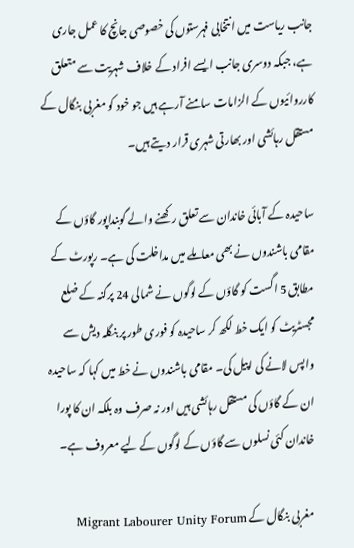جانب ریاست میں انتخابی فہرستوں کی خصوصی جانچ کا عمل جاری ہے، جبکہ دوسری جانب ایسے افراد کے خلاف شہریت سے متعلق کارروائیوں کے الزامات سامنے آرہے ہیں جو خود کو مغربی بنگال کے مستقل رہائشی اور بھارتی شہری قرار دیتے ہیں۔

ساحیدہ کے آبائی خاندان سے تعلق رکھنے والے گوبنداپور گاؤں کے مقامی باشندوں نے بھی معاملے میں مداخلت کی ہے۔ رپورٹ کے مطابق 5 اگست کو گاؤں کے لوگوں نے شمالی 24 پرگنہ کے ضلع مجسٹریٹ کو ایک خط لکھ کر ساحیدہ کو فوری طور پر بنگلہ دیش سے واپس لانے کی اپیل کی۔ مقامی باشندوں نے خط میں کہا کہ ساحیدہ ان کے گاؤں کی مستقل رہائشی ہیں اور نہ صرف وہ بلکہ ان کا پورا خاندان کئی نسلوں سے گاؤں کے لوگوں کے لیے معروف ہے۔

مغربی بنگال کے Migrant Labourer Unity Forum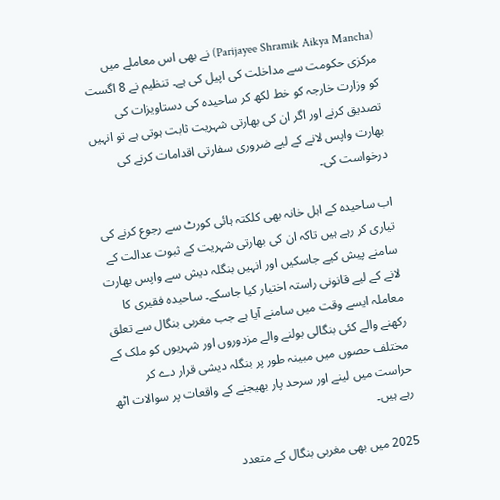(Parijayee Shramik Aikya Mancha) نے بھی اس معاملے میں مرکزی حکومت سے مداخلت کی اپیل کی ہے۔ تنظیم نے 8 اگست کو وزارت خارجہ کو خط لکھ کر ساحیدہ کی دستاویزات کی تصدیق کرنے اور اگر ان کی بھارتی شہریت ثابت ہوتی ہے تو انہیں بھارت واپس لانے کے لیے ضروری سفارتی اقدامات کرنے کی درخواست کی۔

اب ساحیدہ کے اہل خانہ بھی کلکتہ ہائی کورٹ سے رجوع کرنے کی تیاری کر رہے ہیں تاکہ ان کی بھارتی شہریت کے ثبوت عدالت کے سامنے پیش کیے جاسکیں اور انہیں بنگلہ دیش سے واپس بھارت لانے کے لیے قانونی راستہ اختیار کیا جاسکے۔ ساحیدہ فقیری کا معاملہ ایسے وقت میں سامنے آیا ہے جب مغربی بنگال سے تعلق رکھنے والے کئی بنگالی بولنے والے مزدوروں اور شہریوں کو ملک کے مختلف حصوں میں مبینہ طور پر بنگلہ دیشی قرار دے کر حراست میں لینے اور سرحد پار بھیجنے کے واقعات پر سوالات اٹھ رہے ہیں۔

2025 میں بھی مغربی بنگال کے متعدد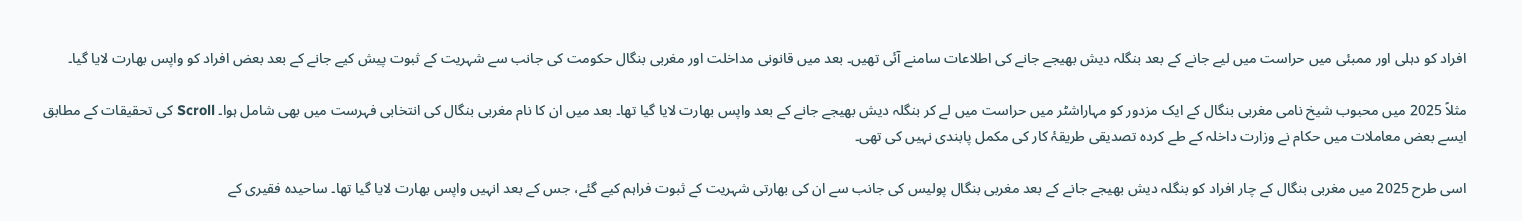افراد کو دہلی اور ممبئی میں حراست میں لیے جانے کے بعد بنگلہ دیش بھیجے جانے کی اطلاعات سامنے آئی تھیں۔ بعد میں قانونی مداخلت اور مغربی بنگال حکومت کی جانب سے شہریت کے ثبوت پیش کیے جانے کے بعد بعض افراد کو واپس بھارت لایا گیا۔

مثلاً 2025 میں محبوب شیخ نامی مغربی بنگال کے ایک مزدور کو مہاراشٹر میں حراست میں لے کر بنگلہ دیش بھیجے جانے کے بعد واپس بھارت لایا گیا تھا۔ بعد میں ان کا نام مغربی بنگال کی انتخابی فہرست میں بھی شامل ہوا۔ Scroll کی تحقیقات کے مطابق ایسے بعض معاملات میں حکام نے وزارت داخلہ کے طے کردہ تصدیقی طریقۂ کار کی مکمل پابندی نہیں کی تھی۔

اسی طرح 2025 میں مغربی بنگال کے چار افراد کو بنگلہ دیش بھیجے جانے کے بعد مغربی بنگال پولیس کی جانب سے ان کی بھارتی شہریت کے ثبوت فراہم کیے گئے، جس کے بعد انہیں واپس بھارت لایا گیا تھا۔ ساحیدہ فقیری کے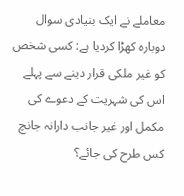معاملے نے ایک بنیادی سوال دوبارہ کھڑا کردیا ہے: کسی شخص کو غیر ملکی قرار دینے سے پہلے اس کی شہریت کے دعوے کی مکمل اور غیر جانب دارانہ جانچ کس طرح کی جائے؟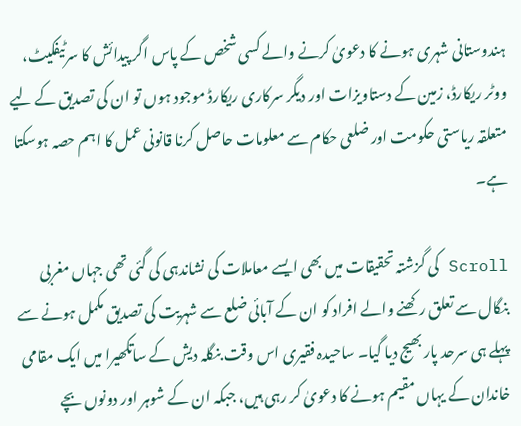ہندوستانی شہری ہونے کا دعویٰ کرنے والے کسی شخص کے پاس اگر پیدائش کا سرٹیفکیٹ، ووٹر ریکارڈ، زمین کے دستاویزات اور دیگر سرکاری ریکارڈ موجود ہوں تو ان کی تصدیق کے لیے متعلقہ ریاستی حکومت اور ضلعی حکام سے معلومات حاصل کرنا قانونی عمل کا اہم حصہ ہوسکتا ہے۔

Scroll کی گزشتہ تحقیقات میں بھی ایسے معاملات کی نشاندہی کی گئی تھی جہاں مغربی بنگال سے تعلق رکھنے والے افراد کو ان کے آبائی ضلع سے شہریت کی تصدیق مکمل ہونے سے پہلے ہی سرحد پار بھیج دیا گیا۔ ساحیدہ فقیری اس وقت بنگلہ دیش کے ساتکھیرا میں ایک مقامی خاندان کے یہاں مقیم ہونے کا دعویٰ کر رہی ہیں، جبکہ ان کے شوہر اور دونوں بچے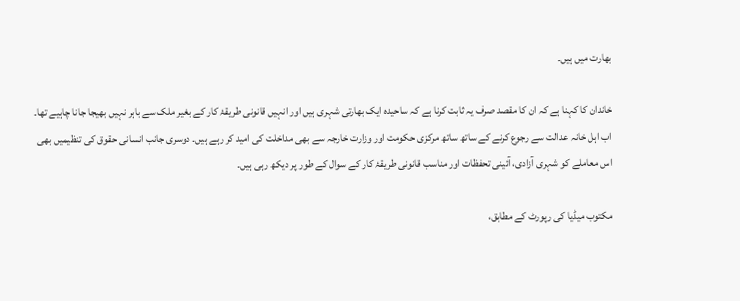بھارت میں ہیں۔

خاندان کا کہنا ہے کہ ان کا مقصد صرف یہ ثابت کرنا ہے کہ ساحیدہ ایک بھارتی شہری ہیں اور انہیں قانونی طریقۂ کار کے بغیر ملک سے باہر نہیں بھیجا جانا چاہیے تھا۔ اب اہل خانہ عدالت سے رجوع کرنے کے ساتھ ساتھ مرکزی حکومت اور وزارت خارجہ سے بھی مداخلت کی امید کر رہے ہیں۔ دوسری جانب انسانی حقوق کی تنظیمیں بھی اس معاملے کو شہری آزادی، آئینی تحفظات اور مناسب قانونی طریقۂ کار کے سوال کے طور پر دیکھ رہی ہیں۔

مکتوب میڈیا کی رپورٹ کے مطابق،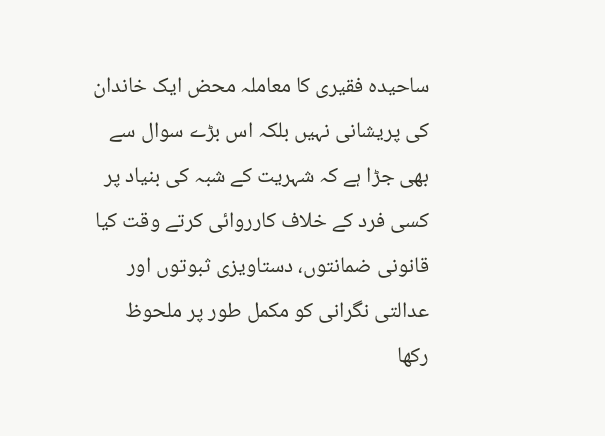ساحیدہ فقیری کا معاملہ محض ایک خاندان کی پریشانی نہیں بلکہ اس بڑے سوال سے بھی جڑا ہے کہ شہریت کے شبہ کی بنیاد پر کسی فرد کے خلاف کارروائی کرتے وقت کیا قانونی ضمانتوں، دستاویزی ثبوتوں اور عدالتی نگرانی کو مکمل طور پر ملحوظ رکھا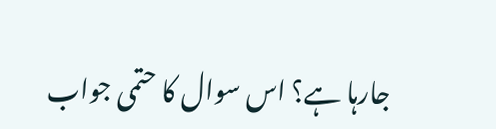جارہا ہے؟ اس سوال کا حتمی جواب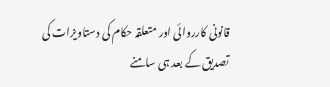قانونی کارروائی اور متعلقہ حکام کی دستاویزات کی تصدیق کے بعد ہی سامنے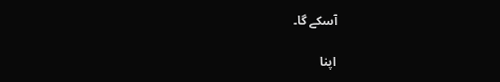آسکے گا۔

اپنا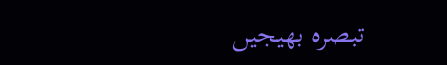تبصرہ بھیجیں